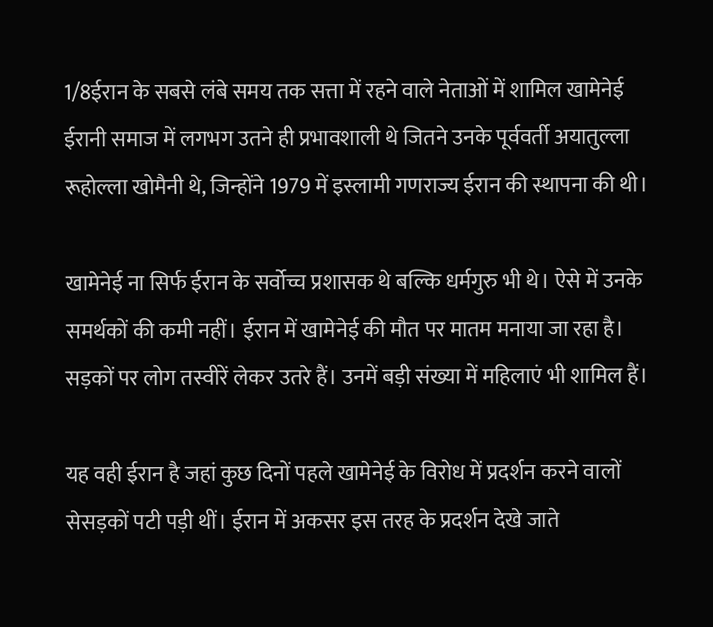1/8ईरान के सबसे लंबे समय तक सत्ता में रहने वाले नेताओं में शामिल खामेनेई ईरानी समाज में लगभग उतने ही प्रभावशाली थे जितने उनके पूर्ववर्ती अयातुल्ला रूहोल्ला खोमैनी थे, जिन्होंने 1979 में इस्लामी गणराज्य ईरान की स्थापना की थी।

खामेनेई ना सिर्फ ईरान के सर्वोच्च प्रशासक थे बल्कि धर्मगुरु भी थे। ऐसे में उनके समर्थकों की कमी नहीं। ईरान में खामेनेई की मौत पर मातम मनाया जा रहा है। सड़कों पर लोग तस्वीरें लेकर उतरे हैं। उनमें बड़ी संख्या में महिलाएं भी शामिल हैं।

यह वही ईरान है जहां कुछ दिनों पहले खामेनेई के विरोध में प्रदर्शन करने वालों सेसड़कों पटी पड़ी थीं। ईरान में अकसर इस तरह के प्रदर्शन देखे जाते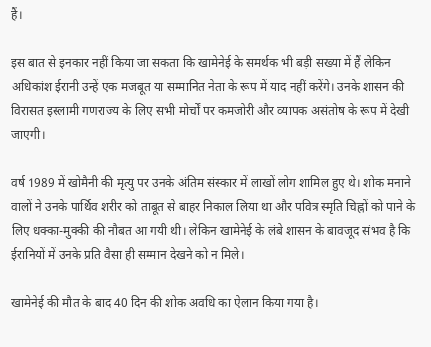हैं।

इस बात से इनकार नहीं किया जा सकता कि खामेनेई के समर्थक भी बड़ी सख्या में हैं लेकिन अधिकांश ईरानी उन्हें एक मजबूत या सम्मानित नेता के रूप में याद नहीं करेंगे। उनके शासन की विरासत इस्लामी गणराज्य के लिए सभी मोर्चों पर कमजोरी और व्यापक असंतोष के रूप में देखी जाएगी।

वर्ष 1989 में खोमैनी की मृत्यु पर उनके अंतिम संस्कार में लाखों लोग शामिल हुए थे। शोक मनाने वालों ने उनके पार्थिव शरीर को ताबूत से बाहर निकाल लिया था और पवित्र स्मृति चिह्नों को पाने के लिए धक्का-मुक्की की नौबत आ गयी थी। लेकिन खामेनेई के लंबे शासन के बावजूद संभव है कि ईरानियों में उनके प्रति वैसा ही सम्मान देखने को न मिले।

खामेनेई की मौत के बाद 40 दिन की शोक अवधि का ऐलान किया गया है।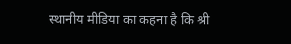स्थानीय मीडिया का कहना है कि श्री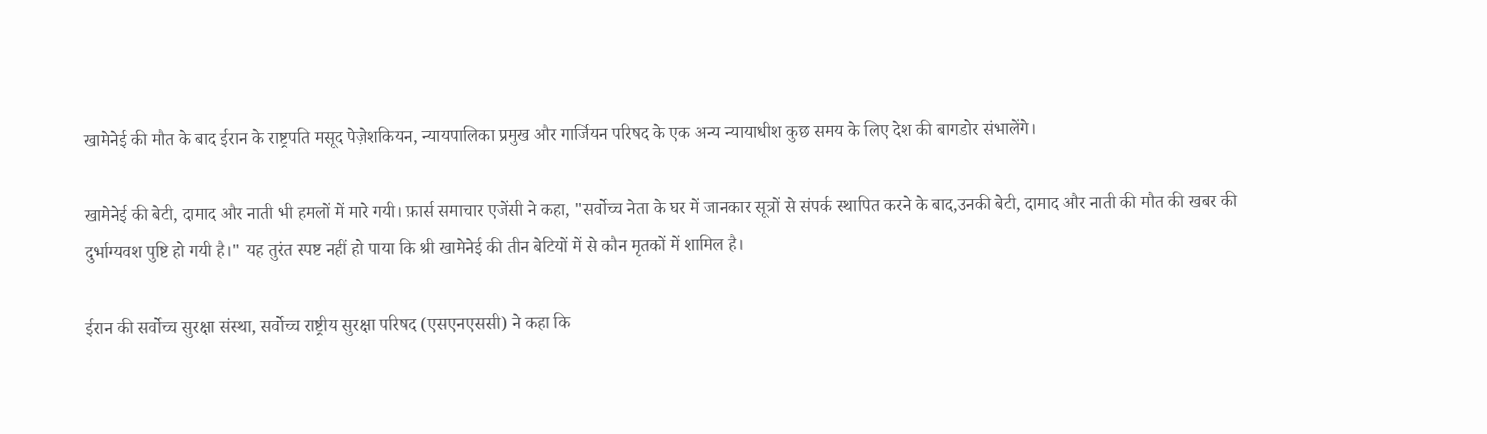खामेनेई की मौत के बाद ईरान के राष्ट्रपति मसूद पेज़ेशकियन, न्यायपालिका प्रमुख और गार्जियन परिषद के एक अन्य न्यायाधीश कुछ समय के लिए देश की बागडोर संभालेंगे।

खामेनेई की बेटी, दामाद और नाती भी हमलों में मारे गयी। फ़ार्स समाचार एजेंसी ने कहा, "सर्वोच्च नेता के घर में जानकार सूत्रों से संपर्क स्थापित करने के बाद,उनकी बेटी, दामाद और नाती की मौत की खबर की दुर्भाग्यवश पुष्टि हो गयी है।" यह तुरंत स्पष्ट नहीं हो पाया कि श्री खामेनेई की तीन बेटियों में से कौन मृतकों में शामिल है।

ईरान की सर्वोच्च सुरक्षा संस्था, सर्वोच्च राष्ट्रीय सुरक्षा परिषद (एसएनएससी) ने कहा कि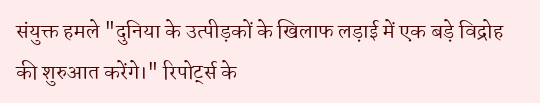संयुक्त हमले "दुनिया के उत्पीड़कों के खिलाफ लड़ाई में एक बड़े विद्रोह की शुरुआत करेंगे।" रिपोर्ट्स के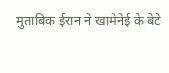मुताबिक ईरान ने खामेनेई के बेटे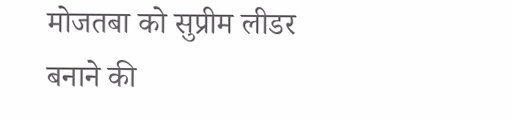मोजतबा को सुप्रीम लीडर बनाने की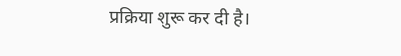प्रक्रिया शुरू कर दी है।